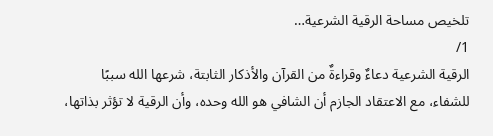تلخيص مساحة الرقية الشرعية…
1/
الرقية الشرعية دعاءٌ وقراءةٌ من القرآن والأذكار الثابتة، شرعها الله سببًا للشفاء، مع الاعتقاد الجازم أن الشافي هو الله وحده، وأن الرقية لا تؤثر بذاتها،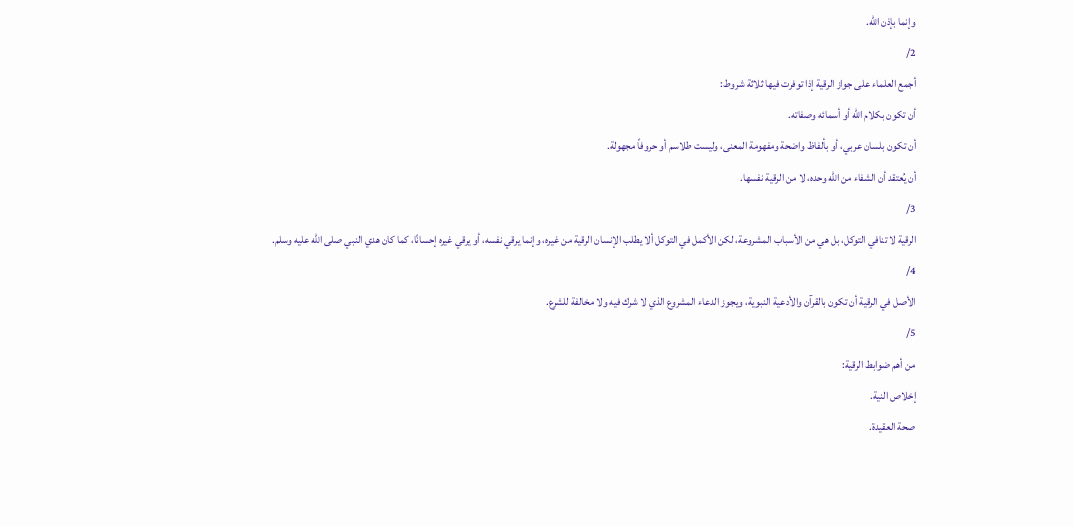وإنما بإذن الله.
2/
أجمع العلماء على جواز الرقية إذا توفرت فيها ثلاثة شروط:
أن تكون بكلام الله أو أسمائه وصفاته.
أن تكون بلسان عربي، أو بألفاظ واضحة ومفهومة المعنى، وليست طلاسم أو حروفاً مجهولة.
أن يُعتقد أن الشفاء من الله وحده، لا من الرقية نفسها.
3/
الرقية لا تنافي التوكل، بل هي من الأسباب المشروعة، لكن الأكمل في التوكل ألا يطلب الإنسان الرقية من غيره، وإنما يرقي نفسه، أو يرقي غيره إحسانًا، كما كان هدي النبي صلى الله عليه وسلم.
4/
الأصل في الرقية أن تكون بالقرآن والأدعية النبوية، ويجوز الدعاء المشروع الذي لا شرك فيه ولا مخالفة للشرع.
5/
من أهم ضوابط الرقية:
إخلاص النية.
صحة العقيدة.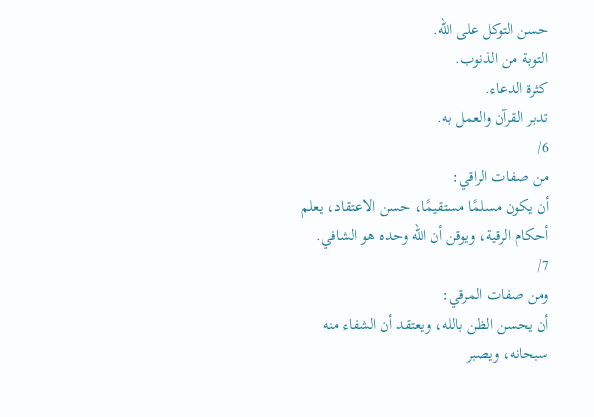حسن التوكل على الله.
التوبة من الذنوب.
كثرة الدعاء.
تدبر القرآن والعمل به.
6/
من صفات الراقي:
أن يكون مسلمًا مستقيمًا، حسن الاعتقاد، يعلم أحكام الرقية، ويوقن أن الله وحده هو الشافي.
7/
ومن صفات المرقي:
أن يحسن الظن بالله، ويعتقد أن الشفاء منه سبحانه، ويصبر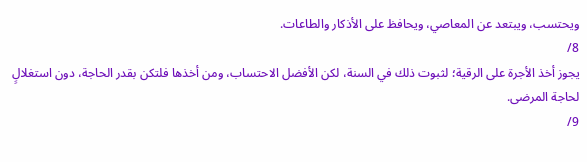ويحتسب، ويبتعد عن المعاصي، ويحافظ على الأذكار والطاعات.
8/
يجوز أخذ الأجرة على الرقية؛ لثبوت ذلك في السنة، لكن الأفضل الاحتساب، ومن أخذها فلتكن بقدر الحاجة، دون استغلالٍ لحاجة المرضى.
9/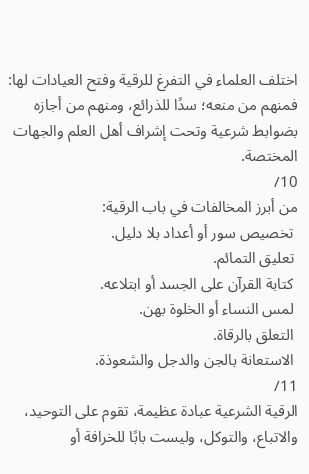اختلف العلماء في التفرغ للرقية وفتح العيادات لها:
فمنهم من منعه؛ سدًا للذرائع، ومنهم من أجازه بضوابط شرعية وتحت إشراف أهل العلم والجهات المختصة.
10/
من أبرز المخالفات في باب الرقية:
 تخصيص سور أو أعداد بلا دليل.
 تعليق التمائم.
 كتابة القرآن على الجسد أو ابتلاعه.
 لمس النساء أو الخلوة بهن.
 التعلق بالرقاة.
 الاستعانة بالجن والدجل والشعوذة.
11/
الرقية الشرعية عبادة عظيمة، تقوم على التوحيد، والاتباع، والتوكل، وليست بابًا للخرافة أو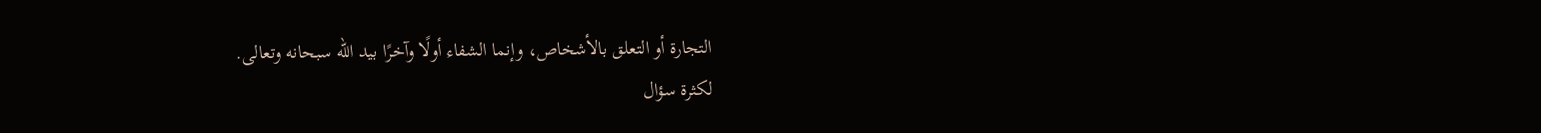التجارة أو التعلق بالأشخاص، وإنما الشفاء أولًا وآخرًا بيد الله سبحانه وتعالى.
لكثرة سؤال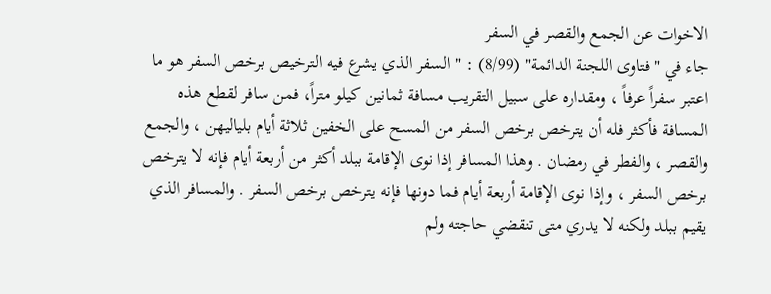الاخوات عن الجمع والقصر في السفر
جاء في "فتاوى اللجنة الدائمة" (8/99) : " السفر الذي يشرع فيه الترخيص برخص السفر هو ما اعتبر سفراً عرفاً ، ومقداره على سبيل التقريب مسافة ثمانين كيلو متراً، فمن سافر لقطع هذه المسافة فأكثر فله أن يترخص برخص السفر من المسح على الخفين ثلاثة أيام بلياليهن ، والجمع والقصر ، والفطر في رمضان . وهذا المسافر إذا نوى الإقامة ببلد أكثر من أربعة أيام فإنه لا يترخص برخص السفر ، وإذا نوى الإقامة أربعة أيام فما دونها فإنه يترخص برخص السفر . والمسافر الذي يقيم ببلد ولكنه لا يدري متى تنقضي حاجته ولم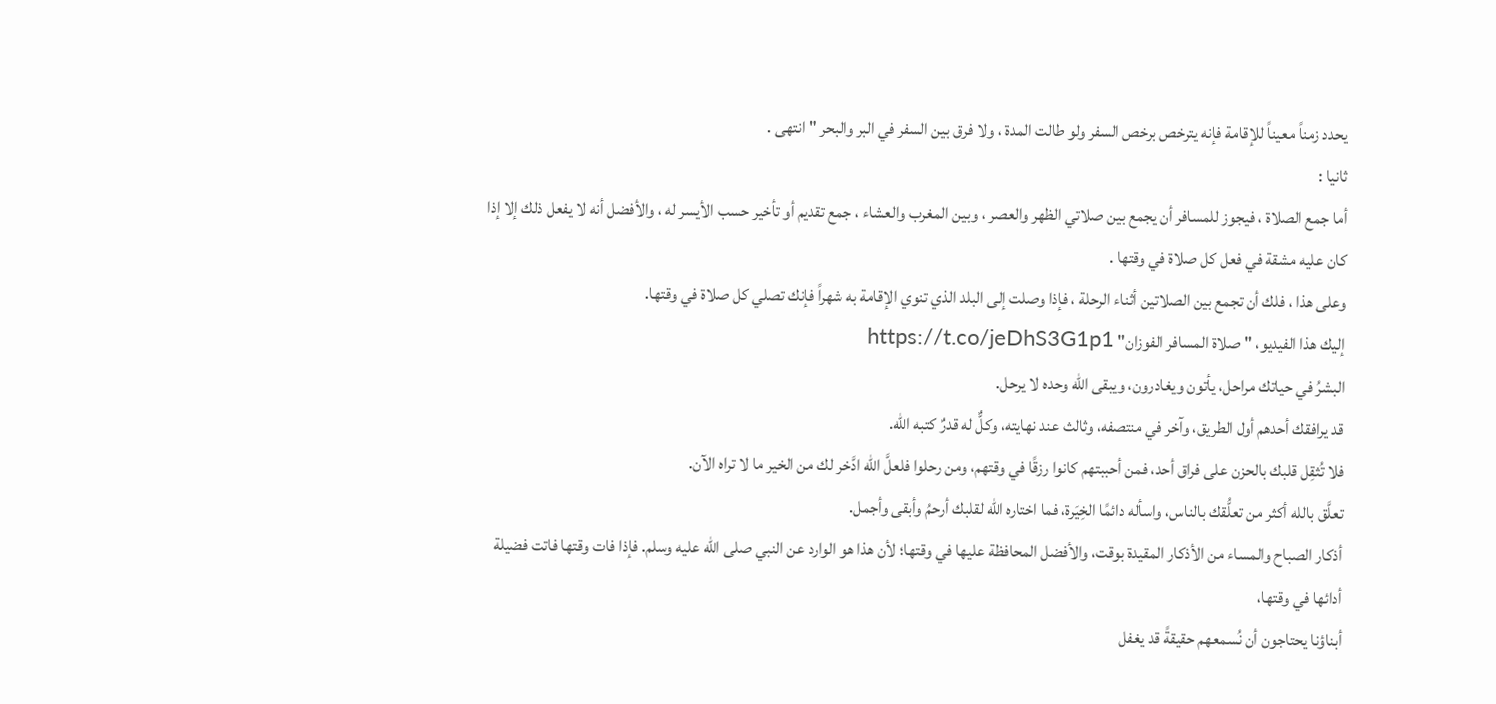يحدد زمناً معيناً للإقامة فإنه يترخص برخص السفر ولو طالت المدة ، ولا فرق بين السفر في البر والبحر " انتهى .
ثانيا :
أما جمع الصلاة ، فيجوز للمسافر أن يجمع بين صلاتي الظهر والعصر ، وبين المغرب والعشاء ، جمع تقديم أو تأخير حسب الأيسر له ، والأفضل أنه لا يفعل ذلك إلا إذا كان عليه مشقة في فعل كل صلاة في وقتها .
وعلى هذا ، فلك أن تجمع بين الصلاتين أثناء الرحلة ، فإذا وصلت إلى البلد الذي تنوي الإقامة به شهراً فإنك تصلي كل صلاة في وقتها.
إليك هذا الفيديو، "صلاة المسافر الفوزان" https://t.co/jeDhS3G1p1
البشرُ في حياتك مراحل، يأتون ويغادرون، ويبقى الله وحده لا يرحل.
قد يرافقك أحدهم أول الطريق، وآخر في منتصفه، وثالث عند نهايته، وكلٌّ له قدرٌ كتبه الله.
فلا تُثقِل قلبك بالحزن على فراق أحد، فمن أحببتهم كانوا رزقًا في وقتهم، ومن رحلوا فلعلَّ الله ادَّخر لك من الخير ما لا تراه الآن.
تعلَّق بالله أكثر من تعلُّقك بالناس، واسأله دائمًا الخِيَرة، فما اختاره الله لقلبك أرحمُ وأبقى وأجمل.
أذكار الصباح والمساء من الأذكار المقيدة بوقت، والأفضل المحافظة عليها في وقتها؛ لأن هذا هو الوارد عن النبي صلى الله عليه وسلم. فإذا فات وقتها فاتت فضيلة أدائها في وقتها،
أبناؤنا يحتاجون أن نُسمعهم حقيقةً قد يغفل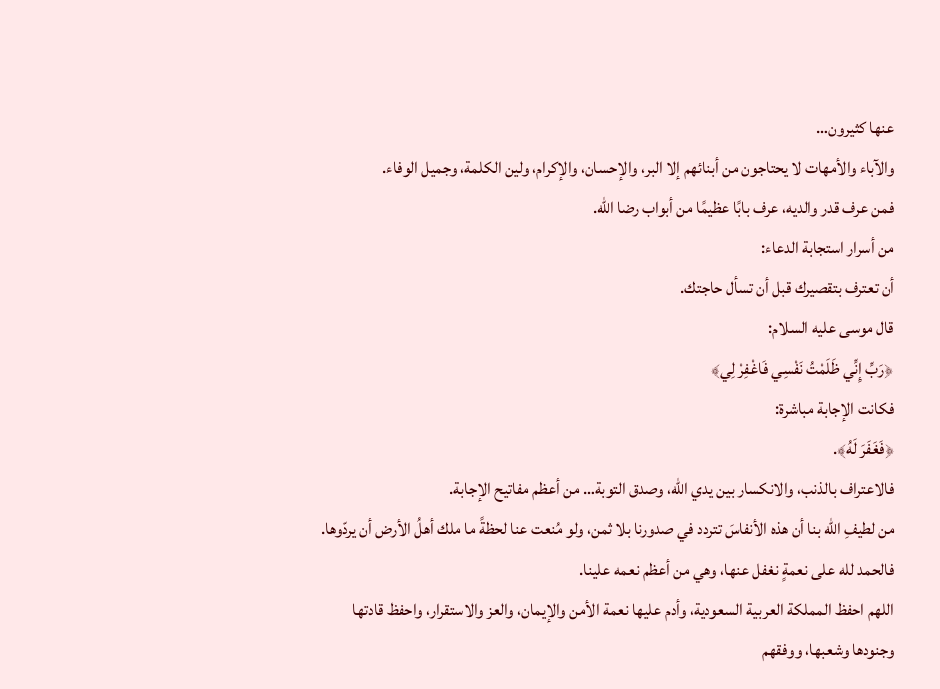عنها كثيرون…
والآباء والأمهات لا يحتاجون من أبنائهم إلا البر، والإحسان، والإكرام، ولين الكلمة، وجميل الوفاء.
فمن عرف قدر والديه، عرف بابًا عظيمًا من أبواب رضا الله.
من أسرار استجابة الدعاء:
أن تعترف بتقصيرك قبل أن تسأل حاجتك.
قال موسى عليه السلام:
﴿رَبِّ إِنِّي ظَلَمْتُ نَفْسِي فَاغْفِرْ لِي﴾
فكانت الإجابة مباشرة:
﴿فَغَفَرَ لَهُ﴾.
فالاعتراف بالذنب، والانكسار بين يدي الله، وصدق التوبة… من أعظم مفاتيح الإجابة.
من لطيفِ الله بنا أن هذه الأنفاسَ تتردد في صدورنا بلا ثمن، ولو مُنعت عنا لحظةً ما ملك أهلُ الأرض أن يردّوها.
فالحمد لله على نعمةٍ نغفل عنها، وهي من أعظم نعمه علينا.
اللهم احفظ المملكة العربية السعودية، وأدم عليها نعمة الأمن والإيمان، والعز والاستقرار، واحفظ قادتها وجنودها وشعبها، ووفقهم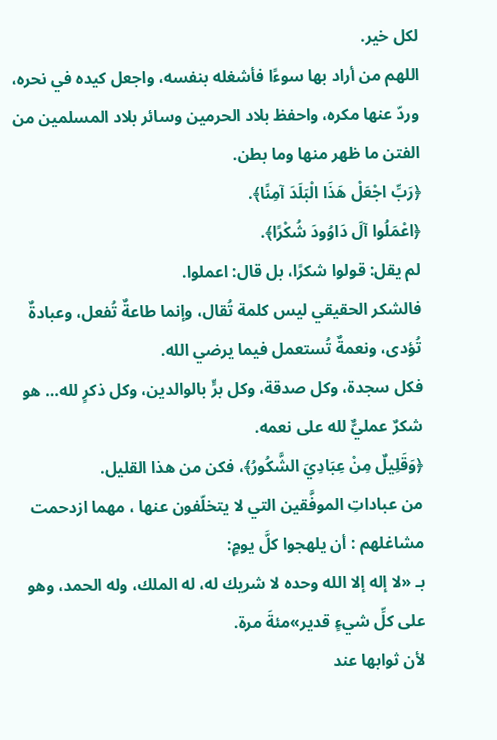لكل خير.
اللهم من أراد بها سوءًا فأشغله بنفسه، واجعل كيده في نحره، وردّ عنها مكره، واحفظ بلاد الحرمين وسائر بلاد المسلمين من الفتن ما ظهر منها وما بطن.
﴿رَبِّ اجْعَلْ هَذَا الْبَلَدَ آمِنًا﴾.
﴿اعْمَلُوا آلَ دَاوُودَ شُكْرًا﴾.
لم يقل: قولوا شكرًا، بل قال: اعملوا.
فالشكر الحقيقي ليس كلمة تُقال، وإنما طاعةٌ تُفعل، وعبادةٌ تُؤدى، ونعمةٌ تُستعمل فيما يرضي الله.
فكل سجدة، وكل صدقة، وكل برٍّ بالوالدين، وكل ذكرٍ لله… هو شكرٌ عمليٌّ لله على نعمه.
﴿وَقَلِيلٌ مِنْ عِبَادِيَ الشَّكُورُ﴾، فكن من هذا القليل.
من عباداتِ الموفَّقين التي لا يتخلّفون عنها ، مهما ازدحمت مشاغلهم : أن يلهجوا كلَّ يومٍ:
بـ «لا إله إلا الله وحده لا شريك له، له الملك، وله الحمد، وهو على كلِّ شيءٍ قدير»مئةَ مرة.
لأن ثوابها عند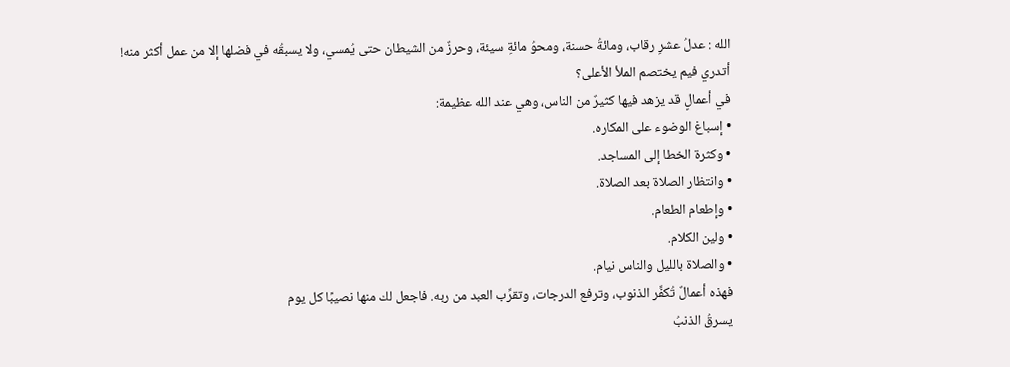الله : عدلُ عشرِ رقاب، ومائةُ حسنة، ومحوُ مائةِ سيئة، وحرزٌ من الشيطان حتى يُمسي، ولا يسبقُه في فضلها إلا من عمل أكثر منه!
أتدري فيم يختصم الملأ الأعلى؟
في أعمالٍ قد يزهد فيها كثيرٌ من الناس، وهي عند الله عظيمة:
• إسباغ الوضوء على المكاره.
• وكثرة الخطا إلى المساجد.
• وانتظار الصلاة بعد الصلاة.
• وإطعام الطعام.
• ولين الكلام.
• والصلاة بالليل والناس نيام.
فهذه أعمالٌ تُكفِّر الذنوب، وترفع الدرجات، وتقرِّب العبد من ربه. فاجعل لك منها نصيبًا كل يوم
يسرقُ الذنبُ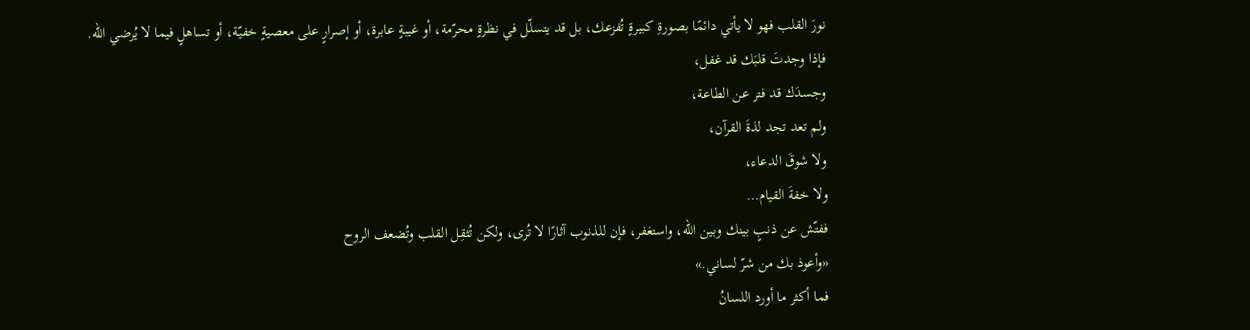نورَ القلب فهو لا يأتي دائمًا بصورةِ كبيرةٍ تُفزعك، بل قد يتسلّل في نظرةٍ محرّمة، أو غيبةٍ عابرة، أو إصرارٍ على معصيةٍ خفيّة، أو تساهلٍ فيما لا يُرضي الله.
فإذا وجدتَ قلبَك قد غفل،
وجسدَك قد فتر عن الطاعة،
ولم تعد تجد لذةَ القرآن،
ولا شوقَ الدعاء،
ولا خفةَ القيام…
ففتّش عن ذنبٍ بينك وبين الله، واستغفر، فإن للذنوب آثارًا لا تُرى، ولكن تُثقِل القلب وتُضعف الروح
«وأعوذ بك من شرّ لساني.»
فما أكثر ما أورد اللسانُ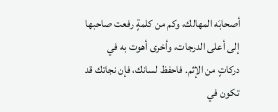أصحابَه المهالك، وكم من كلمةٍ رفعت صاحبها إلى أعلى الدرجات، وأخرى أهوت به في دركاتٍ من الإثم. فاحفظ لسانك، فإن نجاتك قد تكون في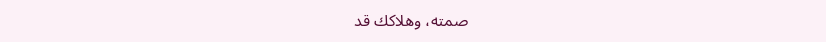صمته، وهلاكك قد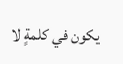يكون في كلمةٍ لا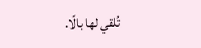تُلقي لها بالًا.